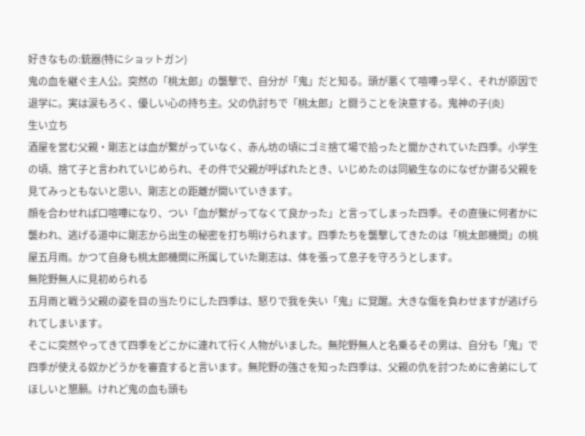好きなもの:銃器(特にショットガン)
鬼の血を継ぐ主人公。突然の「桃太郎」の襲撃で、自分が「鬼」だと知る。頭が悪くて喧嘩っ早く、それが原因で退学に。実は涙もろく、優しい心の持ち主。父の仇討ちで「桃太郎」と闘うことを決意する。鬼神の子(炎)
生い立ち
酒屋を営む父親・剛志とは血が繋がっていなく、赤ん坊の頃にゴミ捨て場で拾ったと聞かされていた四季。小学生の頃、捨て子と言われていじめられ、その件で父親が呼ばれたとき、いじめたのは同級生なのになぜか謝る父親を見てみっともないと思い、剛志との距離が開いていきます。
顔を合わせれば口喧嘩になり、つい「血が繋がってなくて良かった」と言ってしまった四季。その直後に何者かに襲われ、逃げる道中に剛志から出生の秘密を打ち明けられます。四季たちを襲撃してきたのは「桃太郎機関」の桃屋五月雨。かつて自身も桃太郎機関に所属していた剛志は、体を張って息子を守ろうとします。
無陀野無人に見初められる
五月雨と戦う父親の姿を目の当たりにした四季は、怒りで我を失い「鬼」に覚醒。大きな傷を負わせますが逃げられてしまいます。
そこに突然やってきて四季をどこかに連れて行く人物がいました。無陀野無人と名乗るその男は、自分も「鬼」で四季が使える奴かどうかを審査すると言います。無陀野の強さを知った四季は、父親の仇を討つために舎弟にしてほしいと懇願。けれど鬼の血も頭も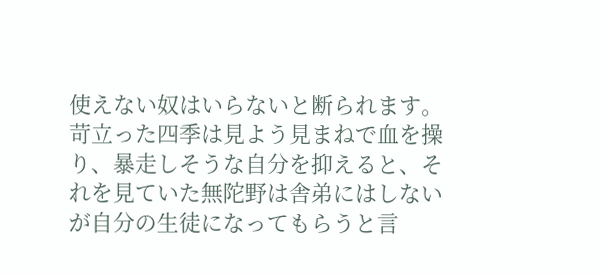使えない奴はいらないと断られます。
苛立った四季は見よう見まねで血を操り、暴走しそうな自分を抑えると、それを見ていた無陀野は舎弟にはしないが自分の生徒になってもらうと言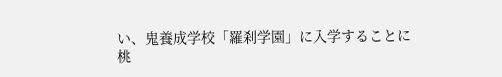い、鬼養成学校「羅刹学園」に入学することに
桃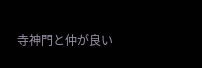寺神門と仲が良い